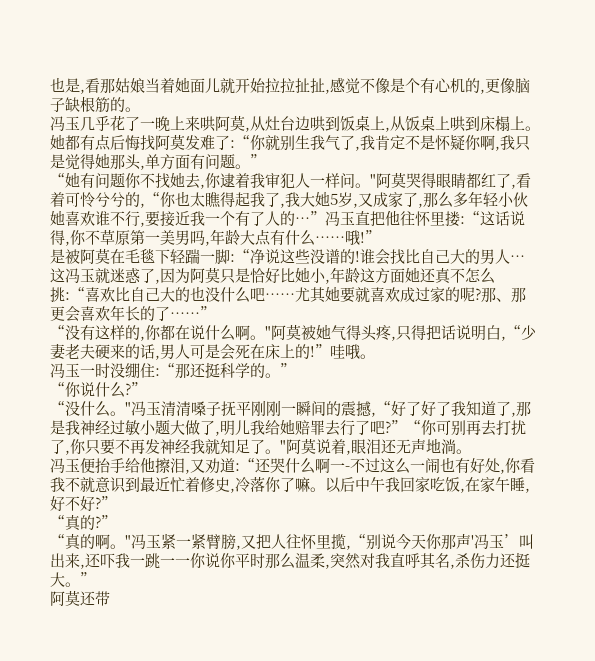也是,看那姑娘当着她面儿就开始拉拉扯扯,感觉不像是个有心机的,更像脑子缺根筋的。
冯玉几乎花了一晚上来哄阿莫,从灶台边哄到饭桌上,从饭桌上哄到床榻上。
她都有点后悔找阿莫发难了:“你就别生我气了,我肯定不是怀疑你啊,我只是觉得她那头,单方面有问题。”
“她有问题你不找她去,你逮着我审犯人一样问。"阿莫哭得眼睛都红了,看着可怜兮兮的,“你也太瞧得起我了,我大她5岁,又成家了,那么多年轻小伙她喜欢谁不行,要接近我一个有了人的…”冯玉直把他往怀里搂:“这话说得,你不草原第一美男吗,年龄大点有什么……哦!”
是被阿莫在毛毯下轻踹一脚:“净说这些没谱的!谁会找比自己大的男人…
这冯玉就迷惑了,因为阿莫只是恰好比她小,年龄这方面她还真不怎么挑:“喜欢比自己大的也没什么吧……尤其她要就喜欢成过家的呢?那、那更会喜欢年长的了……”
“没有这样的,你都在说什么啊。"阿莫被她气得头疼,只得把话说明白,“少妻老夫硬来的话,男人可是会死在床上的!”哇哦。
冯玉一时没绷住:“那还挺科学的。”
“你说什么?”
“没什么。"冯玉清清嗓子抚平刚刚一瞬间的震撼,“好了好了我知道了,那是我神经过敏小题大做了,明儿我给她赔罪去行了吧?”“你可别再去打扰了,你只要不再发神经我就知足了。"阿莫说着,眼泪还无声地淌。
冯玉便抬手给他擦泪,又劝道:“还哭什么啊一-不过这么一闹也有好处,你看我不就意识到最近忙着修史,冷落你了嘛。以后中午我回家吃饭,在家午睡,好不好?”
“真的?”
“真的啊。"冯玉紧一紧臂膀,又把人往怀里揽,“别说今天你那声'冯玉’叫出来,还吓我一跳一一你说你平时那么温柔,突然对我直呼其名,杀伤力还挺大。”
阿莫还带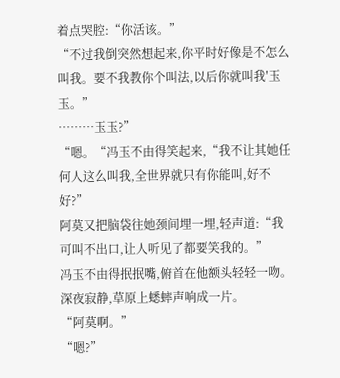着点哭腔:“你活该。”
“不过我倒突然想起来,你平时好像是不怎么叫我。要不我教你个叫法,以后你就叫我′玉玉。”
………玉玉?”
“嗯。“冯玉不由得笑起来,“我不让其她任何人这么叫我,全世界就只有你能叫,好不好?”
阿莫又把脑袋往她颈间埋一埋,轻声道:“我可叫不出口,让人听见了都要笑我的。”
冯玉不由得抿抿嘴,俯首在他额头轻轻一吻。深夜寂静,草原上蟋蟀声响成一片。
“阿莫啊。”
“嗯?”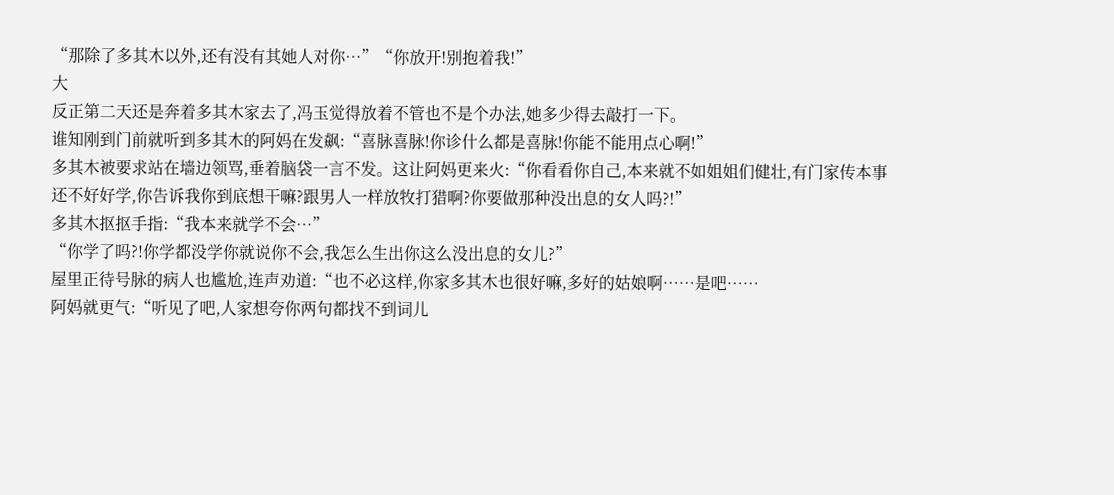“那除了多其木以外,还有没有其她人对你…”“你放开!别抱着我!”
大
反正第二天还是奔着多其木家去了,冯玉觉得放着不管也不是个办法,她多少得去敲打一下。
谁知刚到门前就听到多其木的阿妈在发飙:“喜脉喜脉!你诊什么都是喜脉!你能不能用点心啊!”
多其木被要求站在墙边领骂,垂着脑袋一言不发。这让阿妈更来火:“你看看你自己,本来就不如姐姐们健壮,有门家传本事还不好好学,你告诉我你到底想干嘛?跟男人一样放牧打猎啊?你要做那种没出息的女人吗?!”
多其木抠抠手指:“我本来就学不会…”
“你学了吗?!你学都没学你就说你不会,我怎么生出你这么没出息的女儿?”
屋里正待号脉的病人也尴尬,连声劝道:“也不必这样,你家多其木也很好嘛,多好的姑娘啊……是吧……
阿妈就更气:“听见了吧,人家想夸你两句都找不到词儿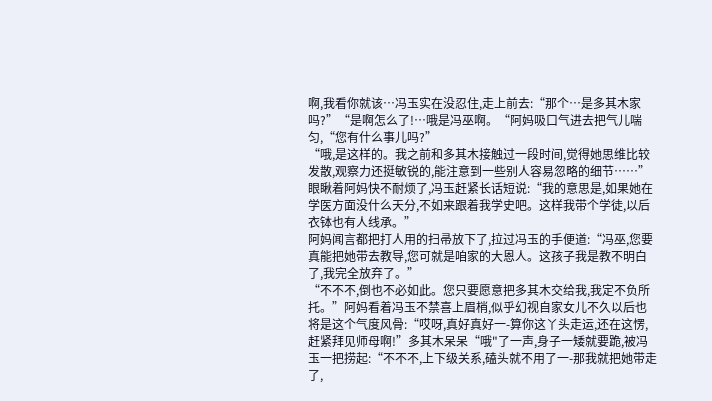啊,我看你就该…冯玉实在没忍住,走上前去:“那个…是多其木家吗?”“是啊怎么了!…哦是冯巫啊。“阿妈吸口气进去把气儿喘匀,“您有什么事儿吗?”
“哦,是这样的。我之前和多其木接触过一段时间,觉得她思维比较发散,观察力还挺敏锐的,能注意到一些别人容易忽略的细节……”眼瞅着阿妈快不耐烦了,冯玉赶紧长话短说:“我的意思是,如果她在学医方面没什么天分,不如来跟着我学史吧。这样我带个学徒,以后衣钵也有人线承。”
阿妈闻言都把打人用的扫帚放下了,拉过冯玉的手便道:“冯巫,您要真能把她带去教导,您可就是咱家的大恩人。这孩子我是教不明白了,我完全放弃了。”
“不不不,倒也不必如此。您只要愿意把多其木交给我,我定不负所托。”阿妈看着冯玉不禁喜上眉梢,似乎幻视自家女儿不久以后也将是这个气度风骨:“哎呀,真好真好一-算你这丫头走运,还在这愣,赶紧拜见师母啊!”多其木呆呆“哦"了一声,身子一矮就要跪,被冯玉一把捞起:“不不不,上下级关系,磕头就不用了一-那我就把她带走了,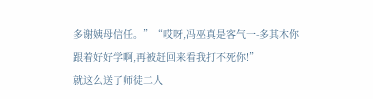多谢姨母信任。”“哎呀,冯巫真是客气一-多其木你跟着好好学啊,再被赶回来看我打不死你!”
就这么送了师徒二人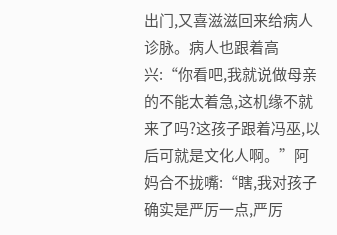出门,又喜滋滋回来给病人诊脉。病人也跟着高兴:“你看吧,我就说做母亲的不能太着急,这机缘不就来了吗?这孩子跟着冯巫,以后可就是文化人啊。”阿妈合不拢嘴:“瞎,我对孩子确实是严厉一点,严厉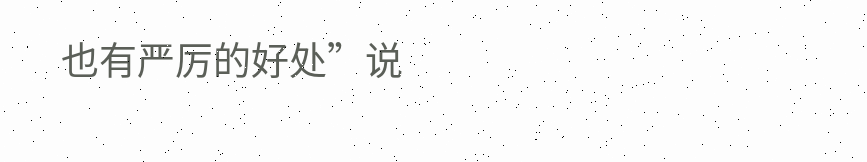也有严厉的好处”说